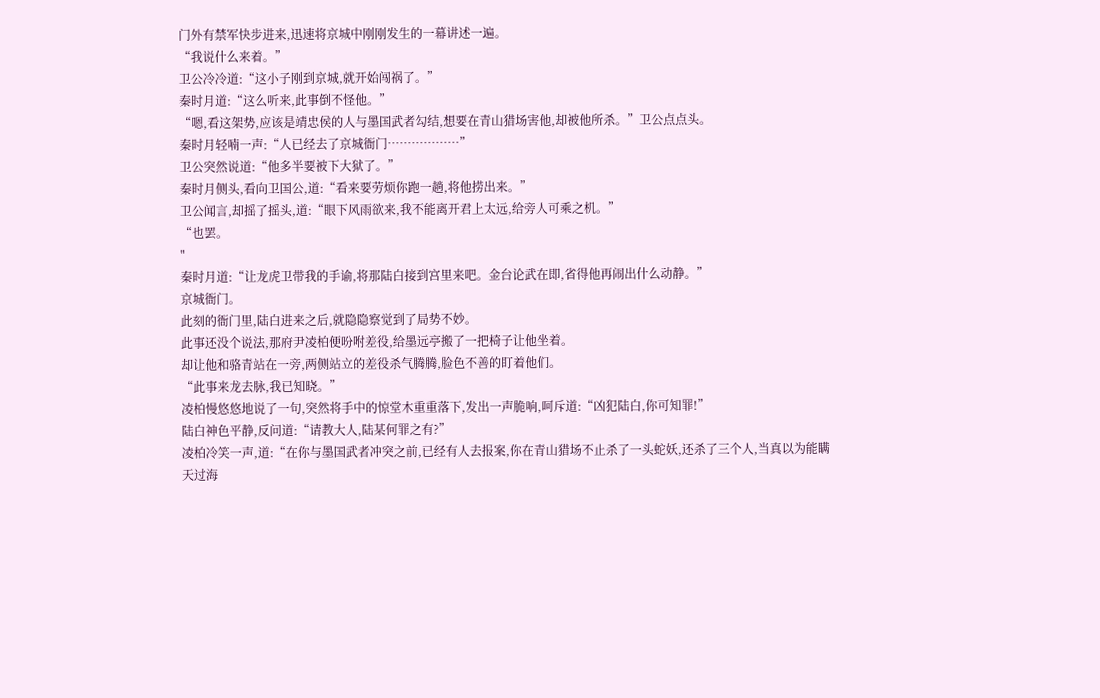门外有禁军快步进来,迅速将京城中刚刚发生的一幕讲述一遍。
“我说什么来着。”
卫公冷冷道:“这小子刚到京城,就开始闯祸了。”
秦时月道:“这么听来,此事倒不怪他。”
“嗯,看这架势,应该是靖忠侯的人与墨国武者勾结,想要在青山猎场害他,却被他所杀。”卫公点点头。
秦时月轻喃一声:“人已经去了京城衙门………………”
卫公突然说道:“他多半要被下大狱了。”
秦时月侧头,看向卫国公,道:“看来要劳烦你跑一趟,将他捞出来。”
卫公闻言,却摇了摇头,道:“眼下风雨欲来,我不能离开君上太远,给旁人可乘之机。”
“也罢。
"
秦时月道:“让龙虎卫带我的手谕,将那陆白接到宫里来吧。金台论武在即,省得他再闹出什么动静。”
京城衙门。
此刻的衙门里,陆白进来之后,就隐隐察觉到了局势不妙。
此事还没个说法,那府尹凌柏便吩咐差役,给墨远亭搬了一把椅子让他坐着。
却让他和骆青站在一旁,两侧站立的差役杀气腾腾,脸色不善的盯着他们。
“此事来龙去脉,我已知晓。”
凌柏慢悠悠地说了一句,突然将手中的惊堂木重重落下,发出一声脆响,呵斥道:“凶犯陆白,你可知罪!”
陆白神色平静,反问道:“请教大人,陆某何罪之有?”
凌柏冷笑一声,道:“在你与墨国武者冲突之前,已经有人去报案,你在青山猎场不止杀了一头蛇妖,还杀了三个人,当真以为能瞒天过海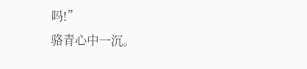吗!”
骆青心中一沉。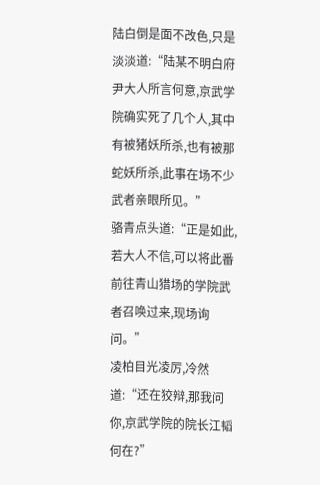陆白倒是面不改色,只是淡淡道:“陆某不明白府尹大人所言何意,京武学院确实死了几个人,其中有被猪妖所杀,也有被那蛇妖所杀,此事在场不少武者亲眼所见。”
骆青点头道:“正是如此,若大人不信,可以将此番前往青山猎场的学院武者召唤过来,现场询问。”
凌柏目光凌厉,冷然道:“还在狡辩,那我问你,京武学院的院长江韬何在?”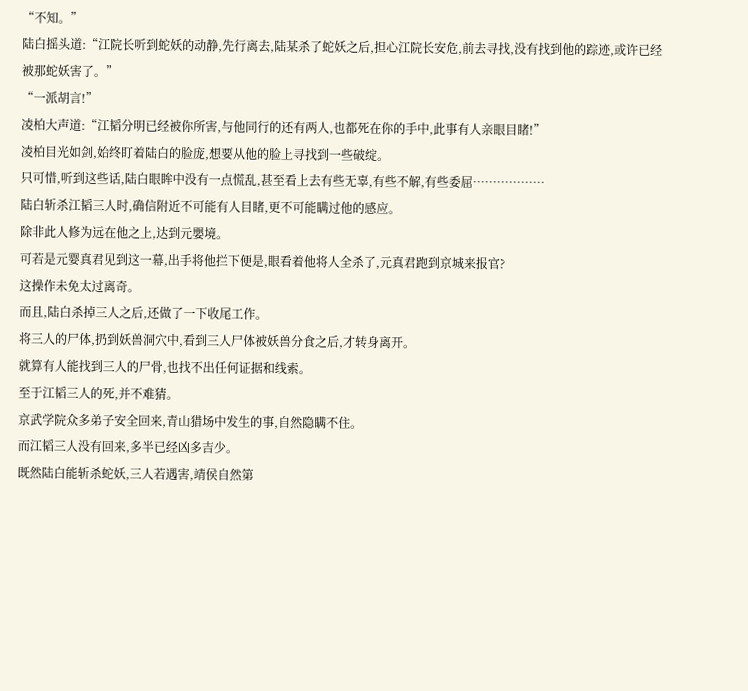“不知。”
陆白摇头道:“江院长听到蛇妖的动静,先行离去,陆某杀了蛇妖之后,担心江院长安危,前去寻找,没有找到他的踪迹,或许已经被那蛇妖害了。”
“一派胡言!”
凌柏大声道:“江韬分明已经被你所害,与他同行的还有两人,也都死在你的手中,此事有人亲眼目睹!”
凌柏目光如剑,始终盯着陆白的脸庞,想要从他的脸上寻找到一些破绽。
只可惜,听到这些话,陆白眼眸中没有一点慌乱,甚至看上去有些无辜,有些不解,有些委屈………………
陆白斩杀江韬三人时,确信附近不可能有人目睹,更不可能瞒过他的感应。
除非此人修为远在他之上,达到元嬰境。
可若是元婴真君见到这一幕,出手将他拦下便是,眼看着他将人全杀了,元真君跑到京城来报官?
这操作未免太过离奇。
而且,陆白杀掉三人之后,还做了一下收尾工作。
将三人的尸体,扔到妖兽洞穴中,看到三人尸体被妖兽分食之后,才转身离开。
就算有人能找到三人的尸骨,也找不出任何证据和线索。
至于江韬三人的死,并不难猜。
京武学院众多弟子安全回来,青山猎场中发生的事,自然隐瞒不住。
而江韬三人没有回来,多半已经凶多吉少。
既然陆白能斩杀蛇妖,三人若遇害,靖侯自然第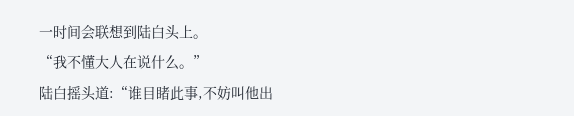一时间会联想到陆白头上。
“我不懂大人在说什么。”
陆白摇头道:“谁目睹此事,不妨叫他出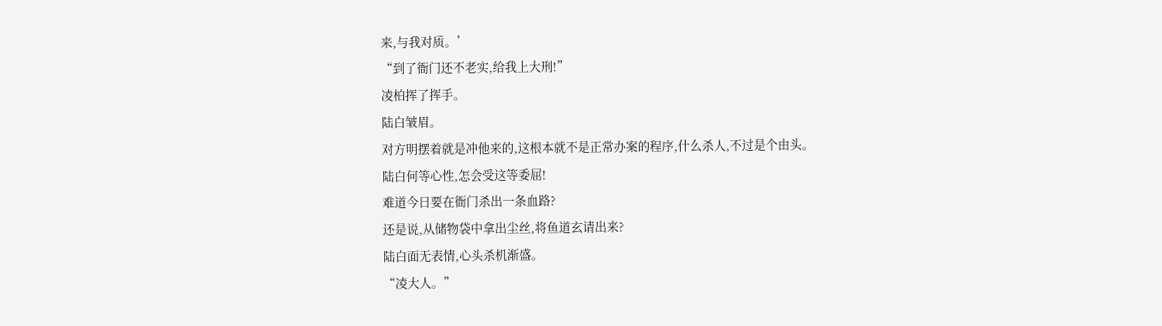来,与我对质。’
“到了衙门还不老实,给我上大刑!”
凌柏挥了挥手。
陆白皱眉。
对方明摆着就是冲他来的,这根本就不是正常办案的程序,什么杀人,不过是个由头。
陆白何等心性,怎会受这等委屈!
难道今日要在衙门杀出一条血路?
还是说,从储物袋中拿出尘丝,将鱼道玄请出来?
陆白面无表情,心头杀机渐盛。
“凌大人。”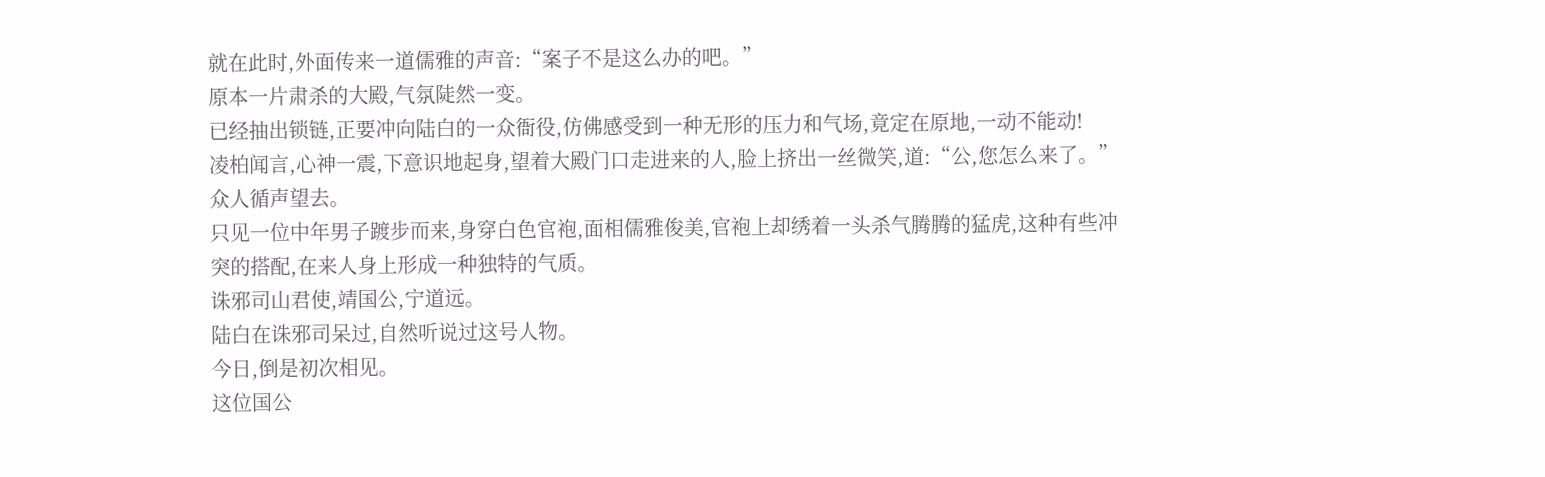就在此时,外面传来一道儒雅的声音:“案子不是这么办的吧。”
原本一片肃杀的大殿,气氛陡然一变。
已经抽出锁链,正要冲向陆白的一众衙役,仿佛感受到一种无形的压力和气场,竟定在原地,一动不能动!
凌柏闻言,心神一震,下意识地起身,望着大殿门口走进来的人,脸上挤出一丝微笑,道:“公,您怎么来了。”
众人循声望去。
只见一位中年男子踱步而来,身穿白色官袍,面相儒雅俊美,官袍上却绣着一头杀气腾腾的猛虎,这种有些冲突的搭配,在来人身上形成一种独特的气质。
诛邪司山君使,靖国公,宁道远。
陆白在诛邪司呆过,自然听说过这号人物。
今日,倒是初次相见。
这位国公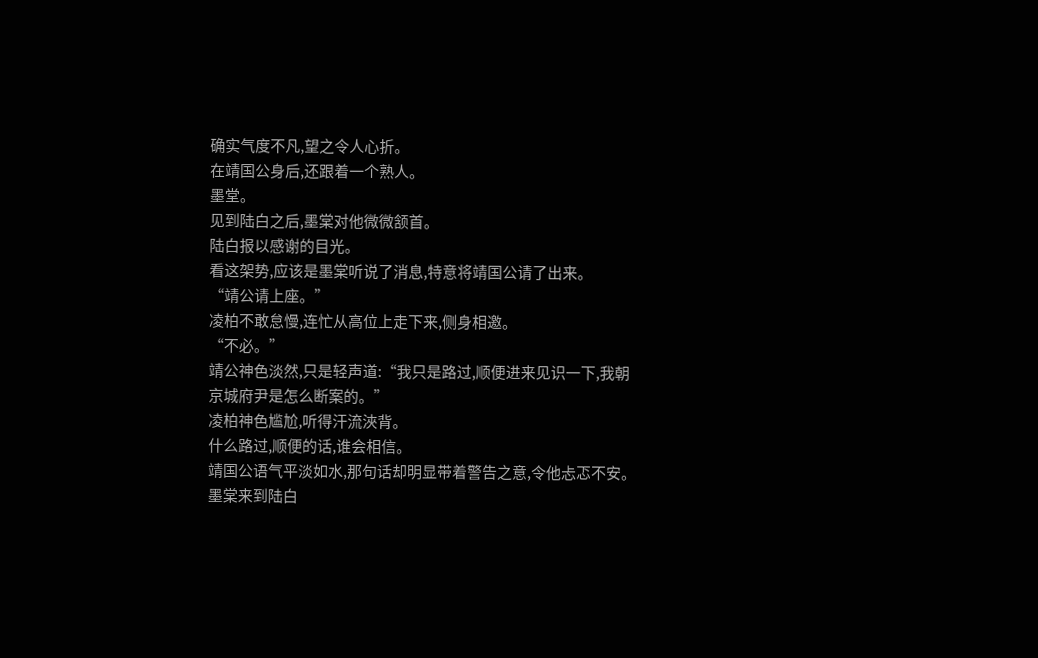确实气度不凡,望之令人心折。
在靖国公身后,还跟着一个熟人。
墨堂。
见到陆白之后,墨棠对他微微颔首。
陆白报以感谢的目光。
看这架势,应该是墨棠听说了消息,特意将靖国公请了出来。
“靖公请上座。”
凌柏不敢怠慢,连忙从高位上走下来,侧身相邀。
“不必。”
靖公神色淡然,只是轻声道:“我只是路过,顺便进来见识一下,我朝京城府尹是怎么断案的。”
凌柏神色尴尬,听得汗流浹背。
什么路过,顺便的话,谁会相信。
靖国公语气平淡如水,那句话却明显带着警告之意,令他忐忑不安。
墨棠来到陆白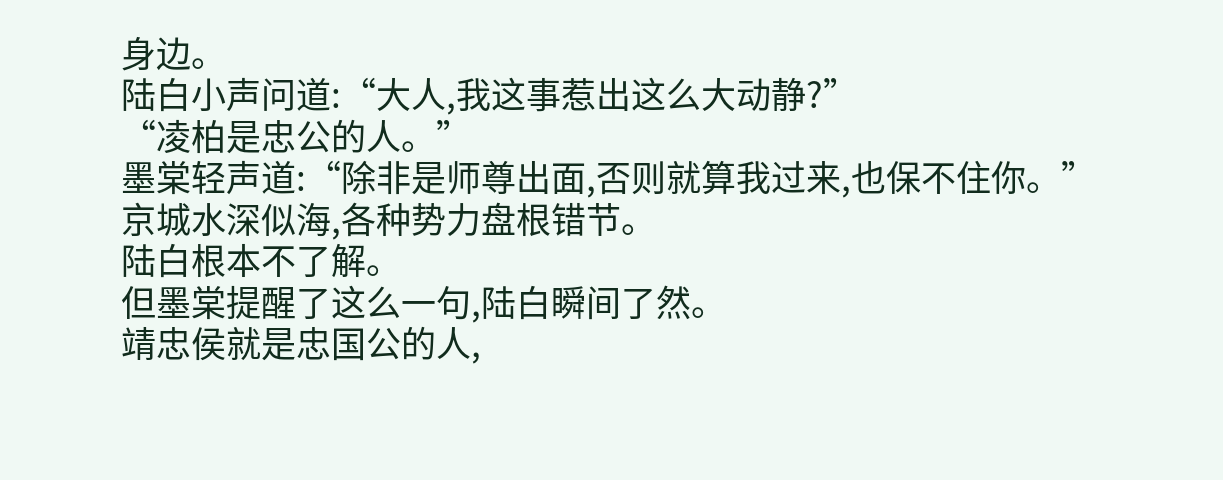身边。
陆白小声问道:“大人,我这事惹出这么大动静?”
“凌柏是忠公的人。”
墨棠轻声道:“除非是师尊出面,否则就算我过来,也保不住你。”
京城水深似海,各种势力盘根错节。
陆白根本不了解。
但墨棠提醒了这么一句,陆白瞬间了然。
靖忠侯就是忠国公的人,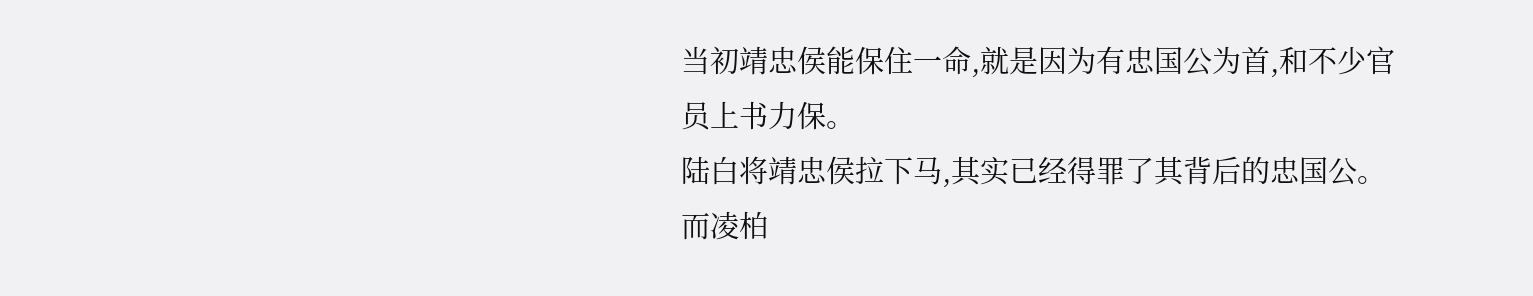当初靖忠侯能保住一命,就是因为有忠国公为首,和不少官员上书力保。
陆白将靖忠侯拉下马,其实已经得罪了其背后的忠国公。
而凌柏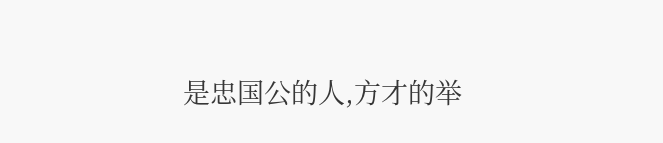是忠国公的人,方才的举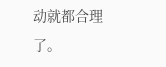动就都合理了。